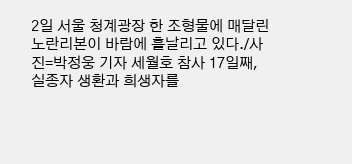2일 서울 청계광장 한 조형물에 매달린 노란리본이 바람에 흩날리고 있다./사진=박정웅 기자 세월호 참사 17일째, 실종자 생환과 희생자를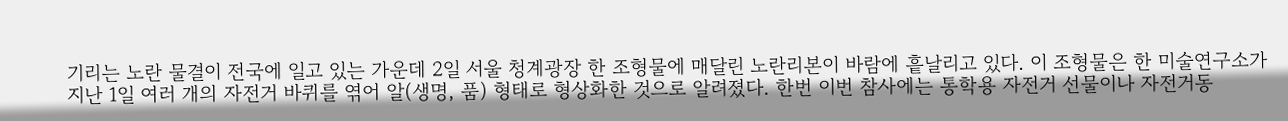기리는 노란 물결이 전국에 일고 있는 가운데 2일 서울 청계광장 한 조형물에 매달린 노란리본이 바람에 흩날리고 있다. 이 조형물은 한 미술연구소가 지난 1일 여러 개의 자전거 바퀴를 엮어 알(생명, 품) 형태로 형상화한 것으로 알려졌다. 한번 이번 참사에는 통학용 자전거 선물이나 자전거동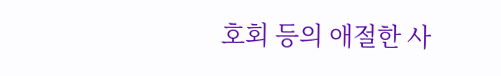호회 등의 애절한 사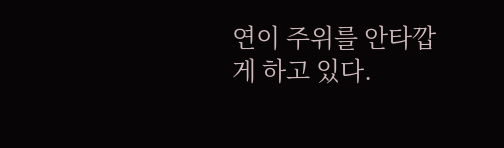연이 주위를 안타깝게 하고 있다.